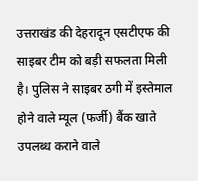उत्तराखंड की देहरादून एसटीएफ की साइबर टीम को बड़ी सफलता मिली है। पुलिस ने साइबर ठगी में इस्तेमाल होने वाले म्यूल (फर्जी) बैंक खाते उपलब्ध कराने वाले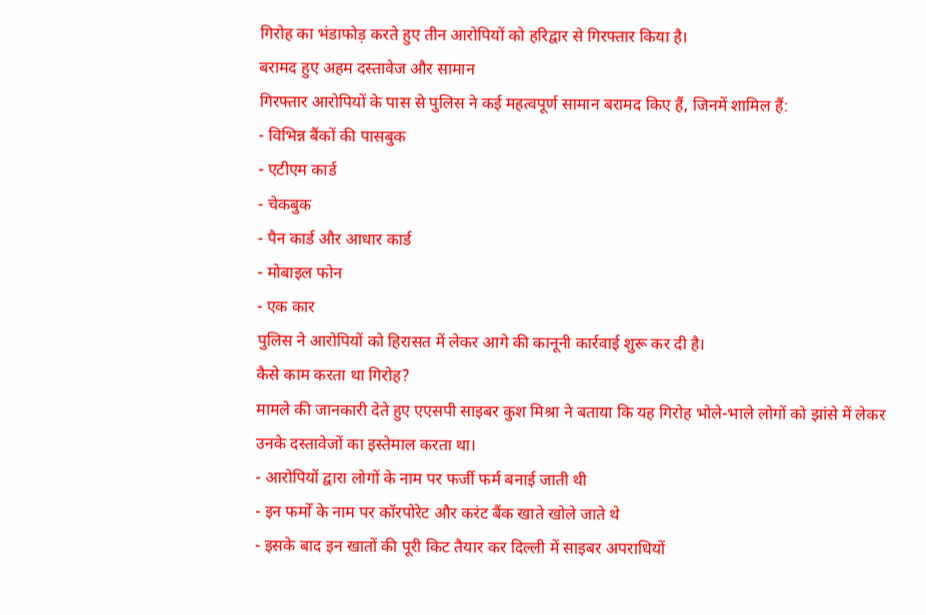गिरोह का भंडाफोड़ करते हुए तीन आरोपियों को हरिद्वार से गिरफ्तार किया है।
बरामद हुए अहम दस्तावेज और सामान
गिरफ्तार आरोपियों के पास से पुलिस ने कई महत्वपूर्ण सामान बरामद किए हैं, जिनमें शामिल हैं:
- विभिन्न बैंकों की पासबुक
- एटीएम कार्ड
- चेकबुक
- पैन कार्ड और आधार कार्ड
- मोबाइल फोन
- एक कार
पुलिस ने आरोपियों को हिरासत में लेकर आगे की कानूनी कार्रवाई शुरू कर दी है।
कैसे काम करता था गिरोह?
मामले की जानकारी देते हुए एएसपी साइबर कुश मिश्रा ने बताया कि यह गिरोह भोले-भाले लोगों को झांसे में लेकर उनके दस्तावेजों का इस्तेमाल करता था।
- आरोपियों द्वारा लोगों के नाम पर फर्जी फर्म बनाई जाती थी
- इन फर्मों के नाम पर कॉरपोरेट और करंट बैंक खाते खोले जाते थे
- इसके बाद इन खातों की पूरी किट तैयार कर दिल्ली में साइबर अपराधियों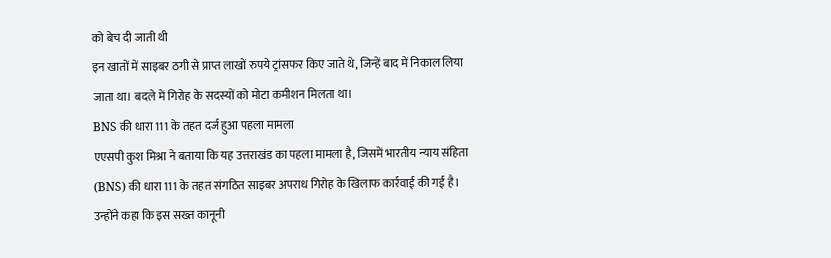को बेच दी जाती थी
इन खातों में साइबर ठगी से प्राप्त लाखों रुपये ट्रांसफर किए जाते थे, जिन्हें बाद में निकाल लिया जाता था। बदले में गिरोह के सदस्यों को मोटा कमीशन मिलता था।
BNS की धारा 111 के तहत दर्ज हुआ पहला मामला
एएसपी कुश मिश्रा ने बताया कि यह उत्तराखंड का पहला मामला है, जिसमें भारतीय न्याय संहिता (BNS) की धारा 111 के तहत संगठित साइबर अपराध गिरोह के खिलाफ कार्रवाई की गई है।
उन्होंने कहा कि इस सख्त कानूनी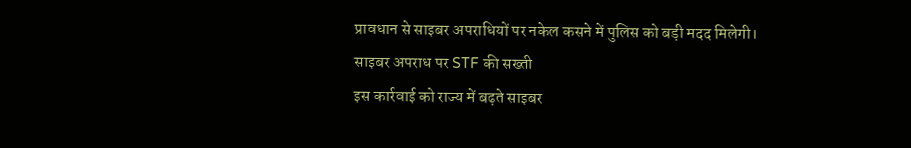प्रावधान से साइबर अपराधियों पर नकेल कसने में पुलिस को बड़ी मदद मिलेगी।
साइबर अपराध पर STF की सख्ती
इस कार्रवाई को राज्य में बढ़ते साइबर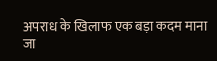अपराध के खिलाफ एक बड़ा कदम माना जा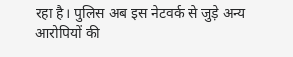रहा है। पुलिस अब इस नेटवर्क से जुड़े अन्य आरोपियों की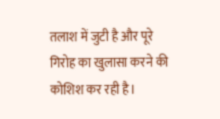तलाश में जुटी है और पूरे गिरोह का खुलासा करने की कोशिश कर रही है।